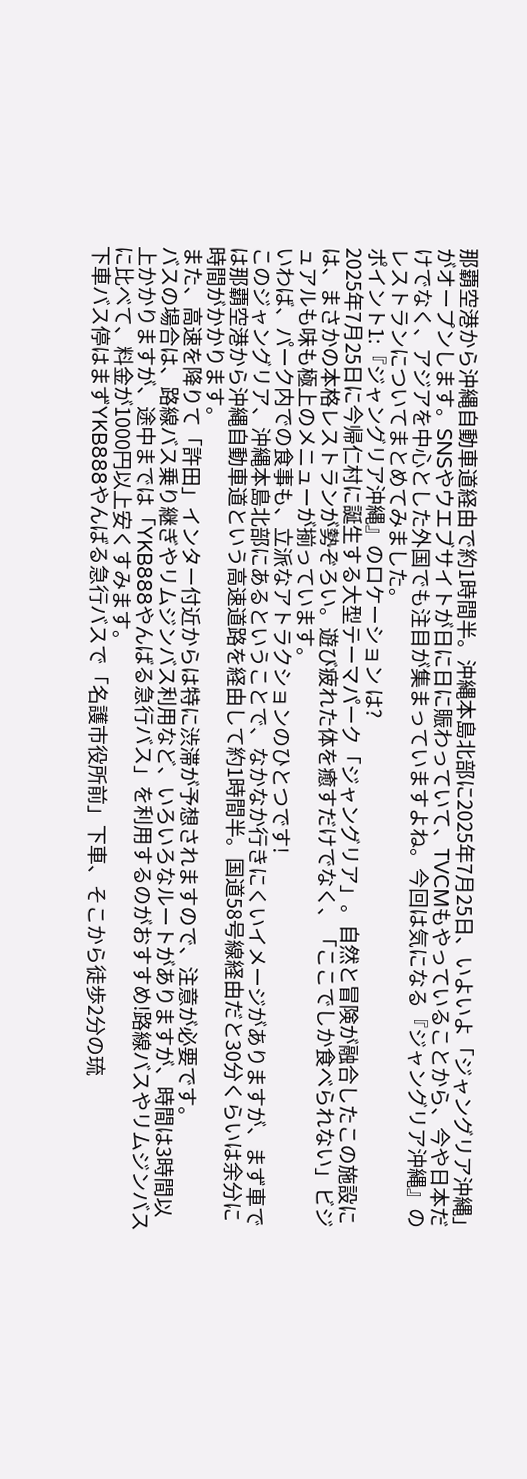那覇空港から沖縄自動車道経由で約1時間半。沖縄本島北部に2025年7月25日、いよいよ「ジャングリア沖縄」がオープンします。SNSやウエブサイトが日に日に賑わっていて、TVCMもやっていることから、今や日本だけでなく、アジアを中心とした外国でも注目が集まっていますよね。今回は気になる『ジャングリア沖縄』のレストランについてまとめてみました。
ポイント1:『ジャングリア沖縄』のロケーション は?
2025年7月25日に今帰仁村に誕生する大型テーマパーク「ジャングリア」。自然と冒険が融合したこの施設には、まさかの本格レストランが勢ぞろい。遊び疲れた体を癒すだけでなく、「ここでしか食べられない」ビジュアルも味も極上のメニューが揃っています。
いわば、パーク内での食事も、立派なアトラクションのひとつです!
このジャングリア、沖縄本島北部にあるということで、なかなか行きにくいイメージがありますが、まず車では那覇空港から沖縄自動車道という高速道路を経由して約1時間半。国道58号線経由だと30分くらいは余分に時間がかかります。
また、高速を降りて「許田」インター付近からは特に渋滞が予想されますので、注意が必要です。
バスの場合は、路線バス乗り継ぎやリムジンバス利用など、いろいろなルートがありますが、時間は3時間以上かかりますが、途中までは「YKB888やんばる急行バス」を利用するのがおすすめ!路線バスやリムジンバスに比べて、料金が1000円以上安くすみます。
下車バス停はまずYKB888やんばる急行バスで「名護市役所前」下車、そこから徒歩2分の琉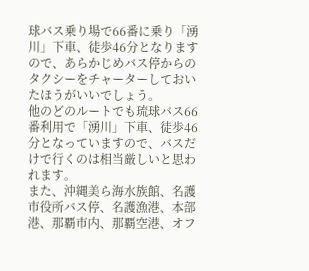球バス乗り場で66番に乗り「湧川」下車、徒歩46分となりますので、あらかじめバス停からのタクシーをチャーターしておいたほうがいいでしょう。
他のどのルートでも琉球バス66番利用で「湧川」下車、徒歩46分となっていますので、バスだけで行くのは相当厳しいと思われます。
また、沖縄美ら海水族館、名護市役所バス停、名護漁港、本部港、那覇市内、那覇空港、オフ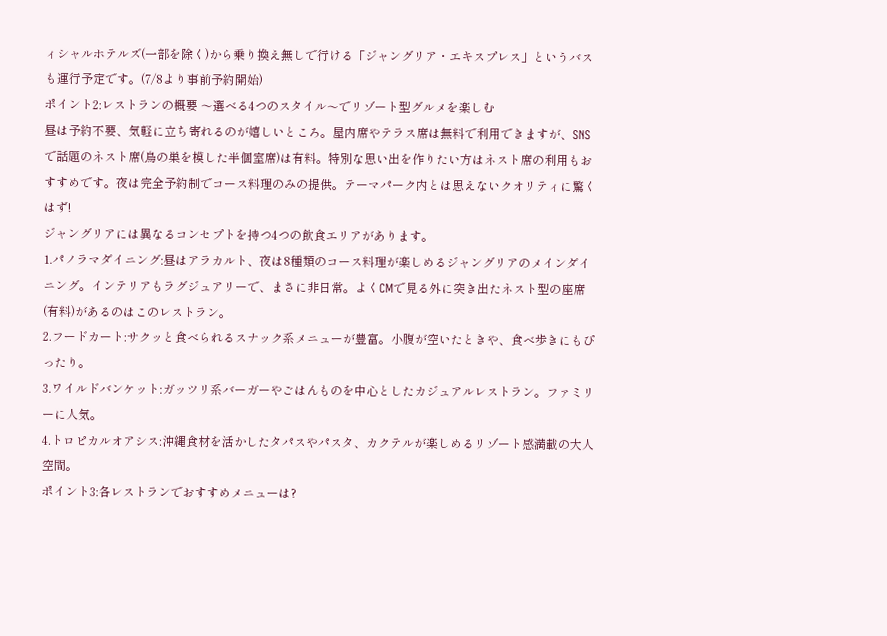ィシャルホテルズ(一部を除く)から乗り換え無しで行ける「ジャングリア・エキスプレス」というバスも運行予定です。(7/8より事前予約開始)
ポイント2:レストランの概要 〜選べる4つのスタイル〜でリゾート型グルメを楽しむ
昼は予約不要、気軽に立ち寄れるのが嬉しいところ。屋内席やテラス席は無料で利用できますが、SNSで話題のネスト席(鳥の巣を模した半個室席)は有料。特別な思い出を作りたい方はネスト席の利用もおすすめです。夜は完全予約制でコース料理のみの提供。テーマパーク内とは思えないクオリティに驚くはず!
ジャングリアには異なるコンセプトを持つ4つの飲食エリアがあります。
1.パノラマダイニング:昼はアラカルト、夜は8種類のコース料理が楽しめるジャングリアのメインダイニング。インテリアもラグジュアリーで、まさに非日常。よくCMで見る外に突き出たネスト型の座席(有料)があるのはこのレストラン。
2.フードカート:サクッと食べられるスナック系メニューが豊富。小腹が空いたときや、食べ歩きにもぴったり。
3.ワイルドバンケット:ガッツリ系バーガーやごはんものを中心としたカジュアルレストラン。ファミリーに人気。
4.トロピカルオアシス:沖縄食材を活かしたタパスやパスタ、カクテルが楽しめるリゾート感満載の大人空間。
ポイント3:各レストランでおすすめメニューは?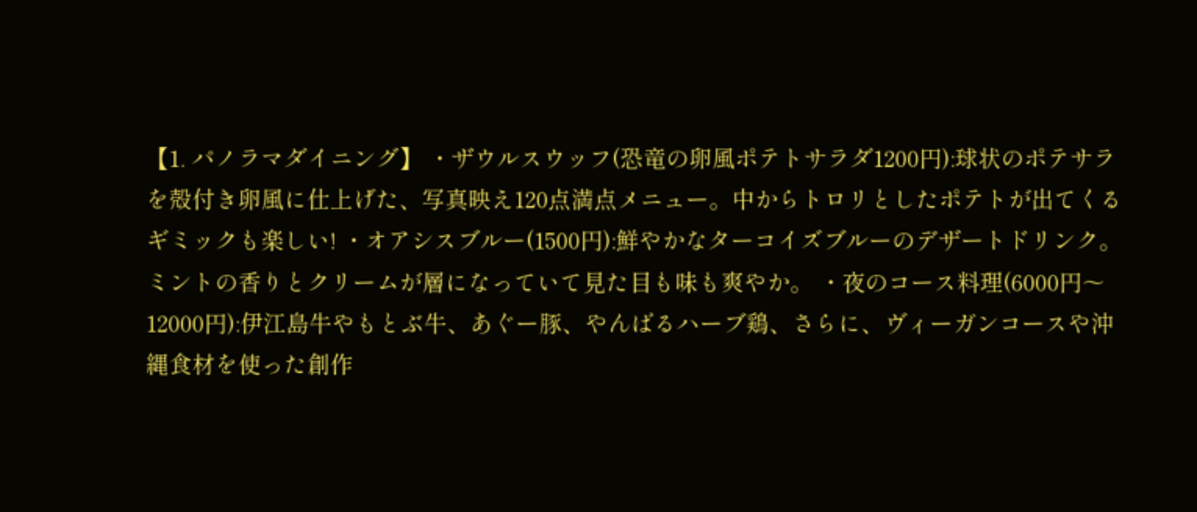【1. パノラマダイニング】 ・ザウルスウッフ(恐竜の卵風ポテトサラダ1200円):球状のポテサラを殻付き卵風に仕上げた、写真映え120点満点メニュー。中からトロリとしたポテトが出てくるギミックも楽しい! ・オアシスブルー(1500円):鮮やかなターコイズブルーのデザートドリンク。ミントの香りとクリームが層になっていて見た目も味も爽やか。 ・夜のコース料理(6000円〜12000円):伊江島牛やもとぶ牛、あぐー豚、やんばるハーブ鶏、さらに、ヴィーガンコースや沖縄食材を使った創作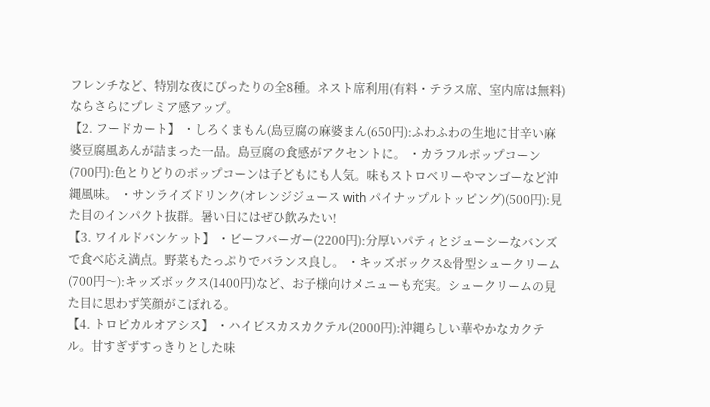フレンチなど、特別な夜にぴったりの全8種。ネスト席利用(有料・テラス席、室内席は無料)ならさらにプレミア感アップ。
【2. フードカート】 ・しろくまもん(島豆腐の麻婆まん(650円):ふわふわの生地に甘辛い麻婆豆腐風あんが詰まった一品。島豆腐の食感がアクセントに。 ・カラフルポップコーン(700円):色とりどりのポップコーンは子どもにも人気。味もストロベリーやマンゴーなど沖縄風味。 ・サンライズドリンク(オレンジジュース with パイナップルトッピング)(500円):見た目のインパクト抜群。暑い日にはぜひ飲みたい!
【3. ワイルドバンケット】 ・ビーフバーガー(2200円):分厚いパティとジューシーなバンズで食べ応え満点。野菜もたっぷりでバランス良し。 ・キッズボックス&骨型シュークリーム(700円〜):キッズボックス(1400円)など、お子様向けメニューも充実。シュークリームの見た目に思わず笑顔がこぼれる。
【4. トロピカルオアシス】 ・ハイビスカスカクテル(2000円):沖縄らしい華やかなカクテル。甘すぎずすっきりとした味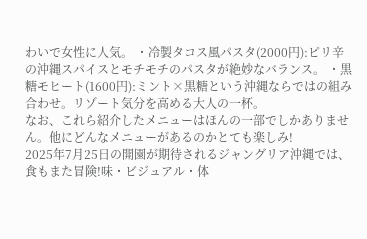わいで女性に人気。 ・冷製タコス風パスタ(2000円):ピリ辛の沖縄スパイスとモチモチのパスタが絶妙なバランス。 ・黒糖モヒート(1600円):ミント×黒糖という沖縄ならではの組み合わせ。リゾート気分を高める大人の一杯。
なお、これら紹介したメニューはほんの一部でしかありません。他にどんなメニューがあるのかとても楽しみ!
2025年7月25日の開園が期待されるジャングリア沖縄では、食もまた冒険!味・ビジュアル・体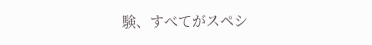験、すべてがスペシ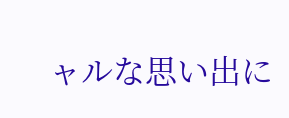ャルな思い出に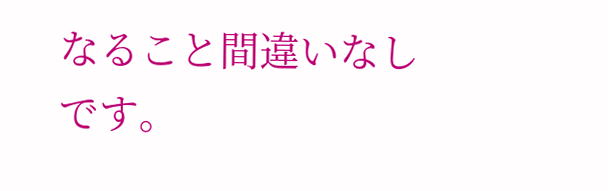なること間違いなしです。